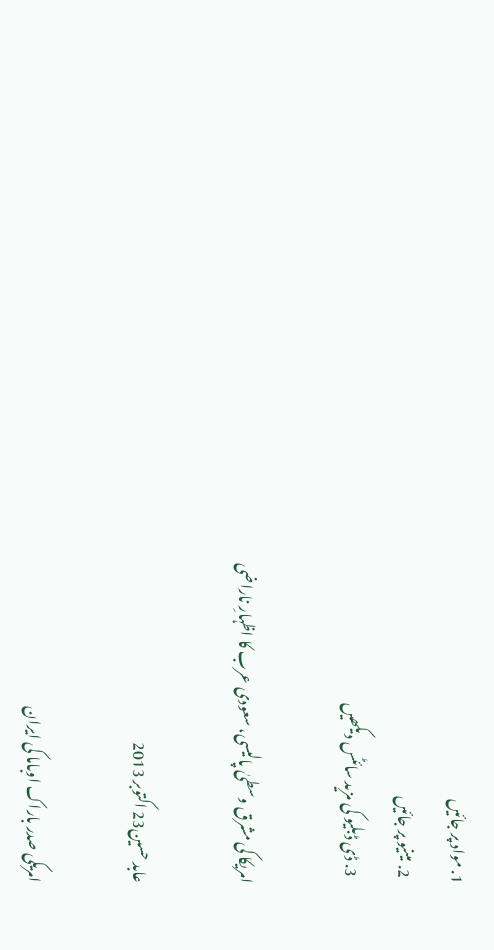1. مواد پر جائیں
  2. مینیو پر جائیں
  3. ڈی ڈبلیو کی مزید سائٹس دیکھیں

امریکا کی مشرق وسطیٰ پالیسی، سعودی عرب کا اظہارِ ناراضی

عابد حسین23 اکتوبر 2013

امریکی صدر باراک اوباما کی ایران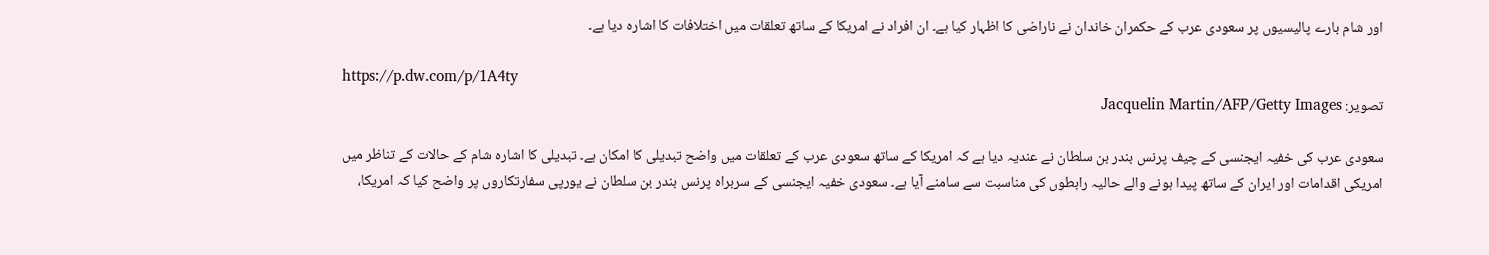اور شام بارے پالیسیوں پر سعودی عرب کے حکمران خاندان نے ناراضی کا اظہار کیا ہے۔ ان افراد نے امریکا کے ساتھ تعلقات میں اختلافات کا اشارہ دیا ہے۔

https://p.dw.com/p/1A4ty
تصویر: Jacquelin Martin/AFP/Getty Images

سعودی عرب کی خفیہ ایجنسی کے چیف پرنس بندر بن سلطان نے عندیہ دیا ہے کہ امریکا کے ساتھ سعودی عرب کے تعلقات میں واضح تبدیلی کا امکان ہے۔ تبدیلی کا اشارہ شام کے حالات کے تناظر میں امریکی اقدامات اور ایران کے ساتھ پیدا ہونے والے حالیہ رابطوں کی مناسبت سے سامنے آیا ہے۔ سعودی خفیہ ایجنسی کے سربراہ پرنس بندر بن سلطان نے یورپی سفارتکاروں پر واضح کیا کہ امریکا،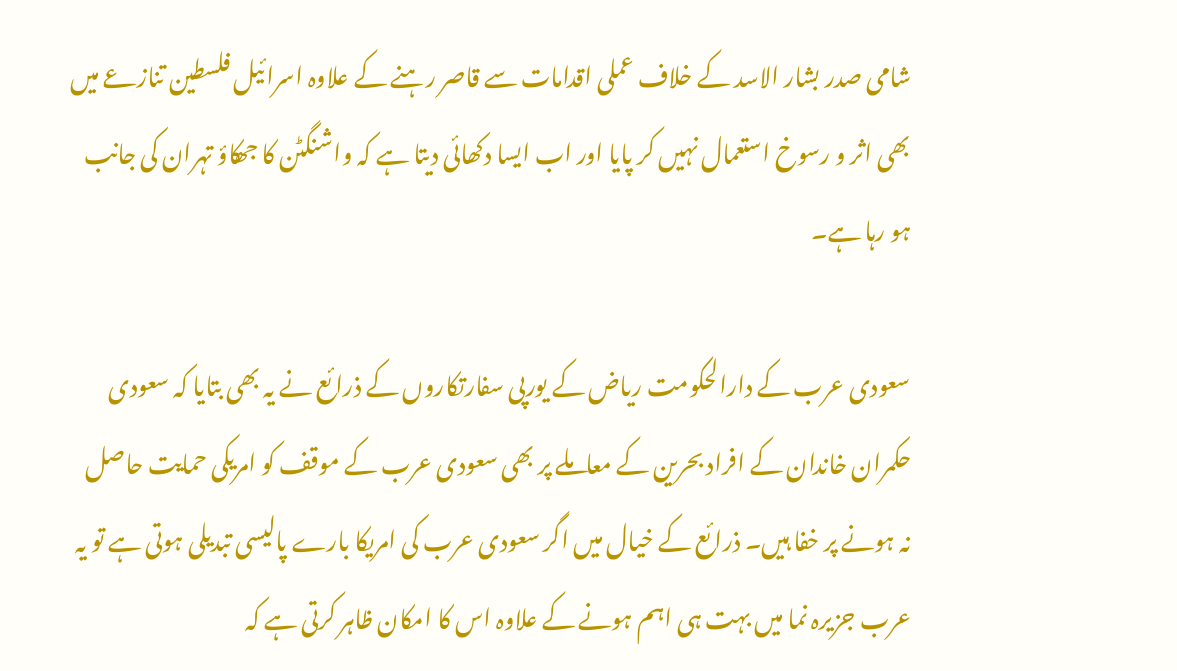شامی صدر بشار الاسد کے خلاف عملی اقدامات سے قاصر رہنے کے علاوہ اسرائیل فلسطین تنازعے میں بھی اثر و رسوخ استعمال نہیں کر پایا اور اب ایسا دکھائی دیتا ہے کہ واشنگٹن کا جھکاؤ تہران کی جانب ہو رہا ہے۔

سعودی عرب کے دارالحکومت ریاض کے یورپی سفارتکاروں کے ذرائع نے یہ بھی بتایا کہ سعودی حکمران خاندان کے افراد بحرین کے معاملے پر بھی سعودی عرب کے موقف کو امریکی حمایت حاصل نہ ہونے پر خفا ہیں۔ ذرائع کے خیال میں اگر سعودی عرب کی امریکا بارے پالیسی تبدیلی ہوتی ہے تو یہ عرب جزیرہ نما میں بہت ہی اہم ہونے کے علاوہ اس کا امکان ظاہر کرتی ہے کہ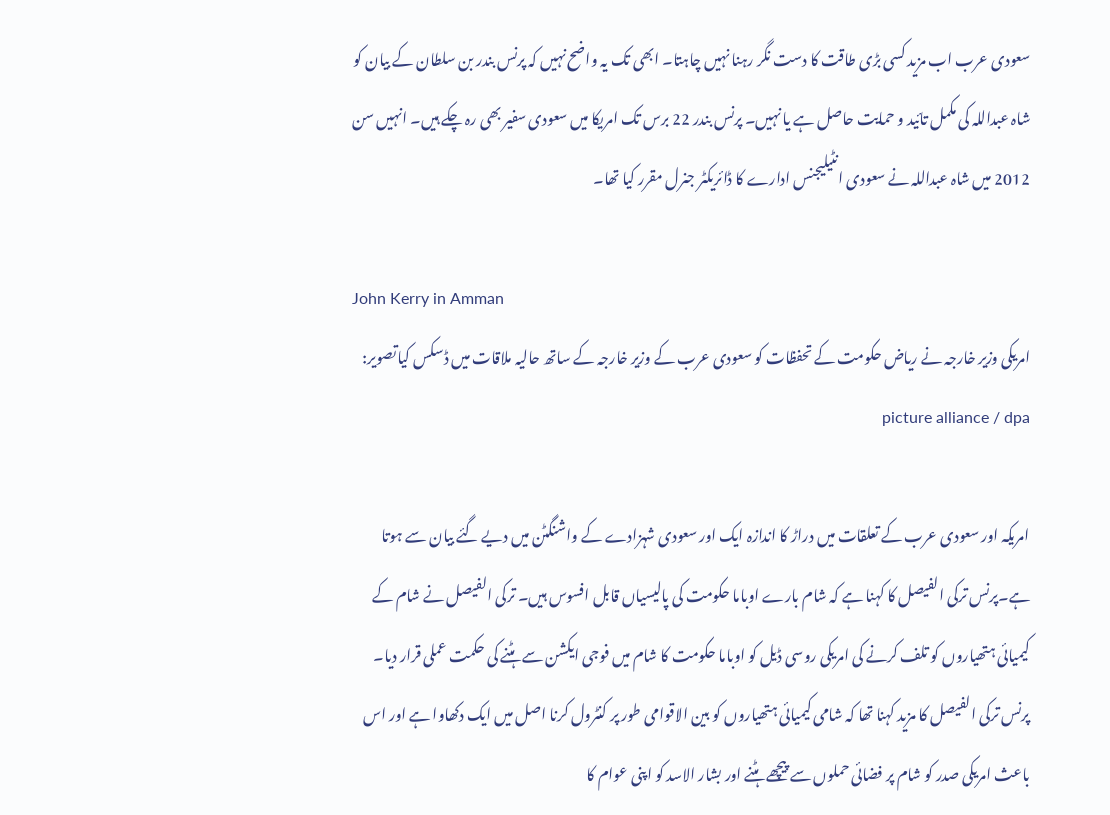سعودی عرب اب مزید کسی بڑی طاقت کا دست نگر رہنا نہیں چاہتا۔ ابھی تک یہ واضح نہیں کہ پرنس بندر بن سلطان کے بیان کو شاہ عبداللہ کی مکمل تائید و حمایت حاصل ہے یا نہیں۔ پرنس بندر 22 برس تک امریکا میں سعودی سفیر بھی رہ چکے ہیں۔ انہیں سن 2012 میں شاہ عبداللہ نے سعودی انٹیلیجنس ادارے کا ڈائریکٹر جنرل مقرر کیا تھا۔

John Kerry in Amman
امریکی وزیر خارجہ نے ریاض حکومت کے تحفظات کو سعودی عرب کے وزیر خارجہ کے ساتھ حالیہ ملاقات میں ڈسکس کیاتصویر: picture alliance / dpa

امریکہ اور سعودی عرب کے تعلقات میں دراڑ کا اندازہ ایک اور سعودی شہزادے کے واشنگٹن میں دیے گئے بیان سے ہوتا ہے۔پرنس ترکی الفیصل کا کہنا ہے کہ شام بارے اوباما حکومت کی پالیسیاں قابل افسوس ہیں۔ ترکی الفیصل نے شام کے کیمیائی ہتھیاروں کو تلف کرنے کی امریکی روسی ڈیل کو اوباما حکومت کا شام میں فوجی ایکشن سے ہٹنے کی حکمت عملی قرار دیا۔ پرنس ترکی الفیصل کا مزید کہنا تھا کہ شامی کیمیائی ہتھیاروں کو بین الاقوامی طور پر کنٹرول کرنا اصل میں ایک دکھاوا ہے اور اس باعث امریکی صدر کو شام پر فضائی حملوں سے پیچھے ہٹنے اور بشار الاسد کو اپنی عوام کا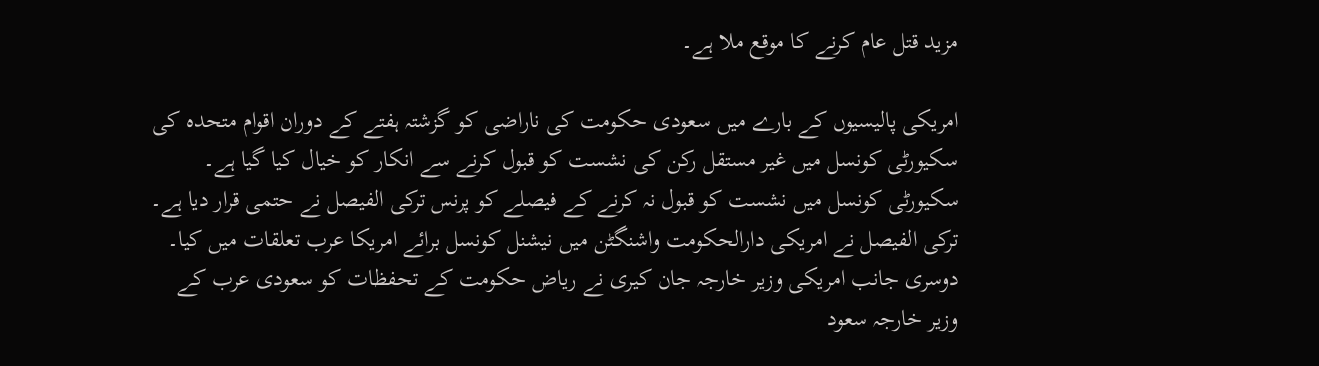مزید قتل عام کرنے کا موقع ملا ہے۔

امریکی پالیسیوں کے بارے میں سعودی حکومت کی ناراضی کو گزشتہ ہفتے کے دوران اقوام متحدہ کی سکیورٹی کونسل میں غیر مستقل رکن کی نشست کو قبول کرنے سے انکار کو خیال کیا گیا ہے۔ سکیورٹی کونسل میں نشست کو قبول نہ کرنے کے فیصلے کو پرنس ترکی الفیصل نے حتمی قرار دیا ہے۔ ترکی الفیصل نے امریکی دارالحکومت واشنگٹن میں نیشنل کونسل برائے امریکا عرب تعلقات میں کیا۔ دوسری جانب امریکی وزیر خارجہ جان کیری نے ریاض حکومت کے تحفظات کو سعودی عرب کے وزیر خارجہ سعود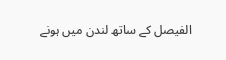الفیصل کے ساتھ لندن میں ہونے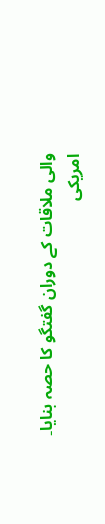والی ملاقات کے دوران گفتگو کا حصہ بنایا۔ امریکی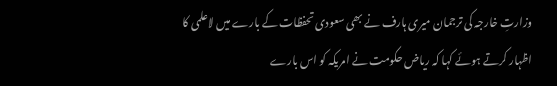وزارتِ خارجہ کی ترجمان میری ہارف نے بھی سعودی تحفظات کے بارے میں لاعلمی کا اظہار کرتے ہوئے کہا کہ ریاض حکومت نے امریکہ کو اس بارے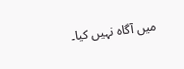میں آگاہ نہیں کیا۔